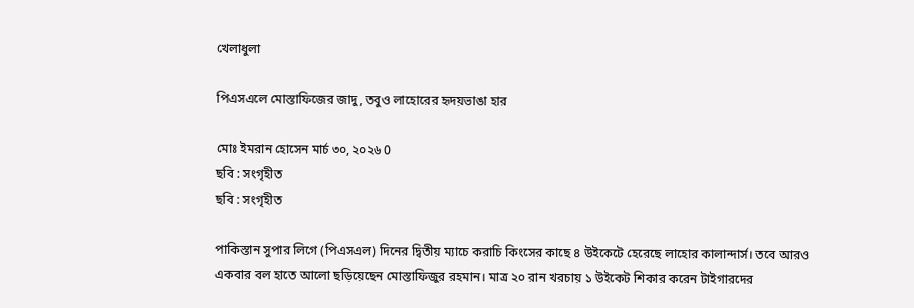খেলাধুলা

পিএসএলে মোস্তাফিজের জাদু, তবুও লাহোরের হৃদয়ভাঙা হার

মোঃ ইমরান হোসেন মার্চ ৩০, ২০২৬ 0
ছবি : সংগৃহীত
ছবি : সংগৃহীত

পাকিস্তান সুপার লিগে (পিএসএল) দিনের দ্বিতীয় ম্যাচে করাচি কিংসের কাছে ৪ উইকেটে হেরেছে লাহোর কালান্দার্স। তবে আরও একবার বল হাতে আলো ছড়িয়েছেন মোস্তাফিজুর রহমান। মাত্র ২০ রান খরচায় ১ উইকেট শিকার করেন টাইগারদের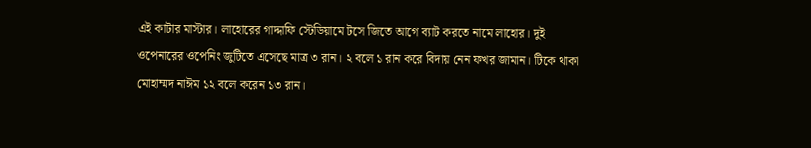এই কাটার মাস্টার। লাহোরের গাদ্দাফি স্টেডিয়ামে টসে জিতে আগে ব্যাট করতে নামে লাহোর। দুই ওপেনারের ওপেনিং জুটিতে এসেছে মাত্র ৩ রান। ২ বলে ১ রান করে বিদায় নেন ফখর জামান। টিকে থাকা মোহাম্মদ নাঈম ১২ বলে করেন ১৩ রান।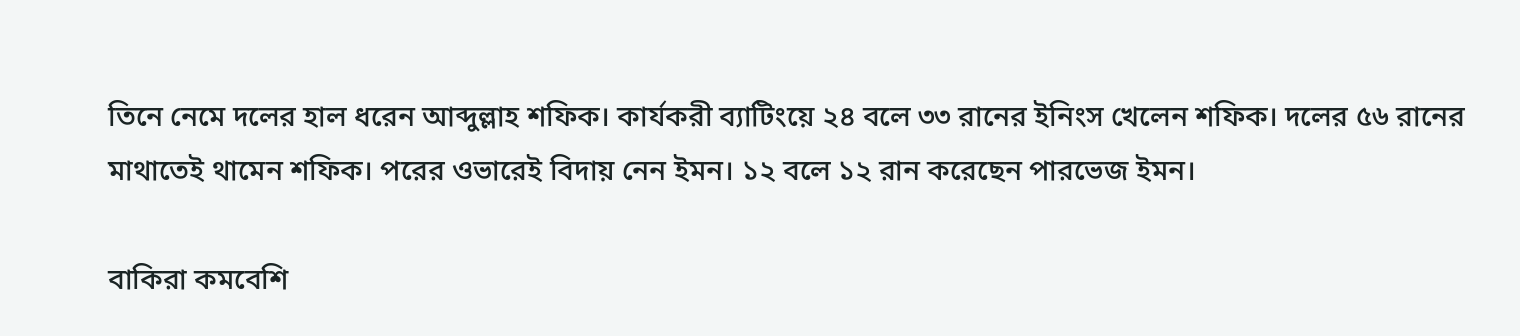তিনে নেমে দলের হাল ধরেন আব্দুল্লাহ শফিক। কার্যকরী ব্যাটিংয়ে ২৪ বলে ৩৩ রানের ইনিংস খেলেন শফিক। দলের ৫৬ রানের মাথাতেই থামেন শফিক। পরের ওভারেই বিদায় নেন ইমন। ১২ বলে ১২ রান করেছেন পারভেজ ইমন।

বাকিরা কমবেশি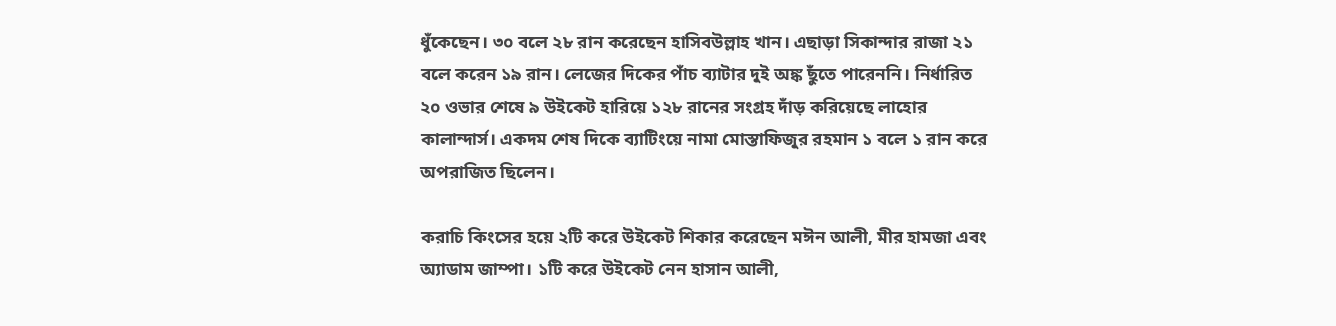ধুঁকেছেন। ৩০ বলে ২৮ রান করেছেন হাসিবউল্লাহ খান। এছাড়া সিকান্দার রাজা ২১ বলে করেন ১৯ রান। লেজের দিকের পাঁচ ব্যাটার দুই অঙ্ক ছুঁতে পারেননি। নির্ধারিত ২০ ওভার শেষে ৯ উইকেট হারিয়ে ১২৮ রানের সংগ্রহ দাঁড় করিয়েছে লাহোর কালান্দার্স। একদম শেষ দিকে ব্যাটিংয়ে নামা মোস্তাফিজুর রহমান ১ বলে ১ রান করে অপরাজিত ছিলেন।

করাচি কিংসের হয়ে ২টি করে উইকেট শিকার করেছেন মঈন আলী, মীর হামজা এবং অ্যাডাম জাম্পা। ১টি করে উইকেট নেন হাসান আলী,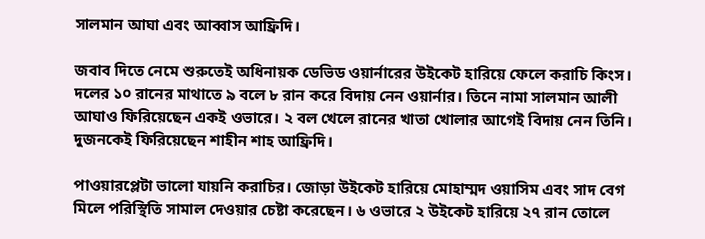সালমান আঘা এবং আব্বাস আফ্রিদি।

জবাব দিতে নেমে শুরুতেই অধিনায়ক ডেভিড ওয়ার্নারের উইকেট হারিয়ে ফেলে করাচি কিংস। দলের ১০ রানের মাথাতে ৯ বলে ৮ রান করে বিদায় নেন ওয়ার্নার। তিনে নামা সালমান আলী আঘাও ফিরিয়েছেন একই ওভারে। ২ বল খেলে রানের খাতা খোলার আগেই বিদায় নেন তিনি। দুজনকেই ফিরিয়েছেন শাহীন শাহ আফ্রিদি।

পাওয়ারপ্লেটা ভালো যায়নি করাচির। জোড়া উইকেট হারিয়ে মোহাম্মদ ওয়াসিম এবং সাদ বেগ মিলে পরিস্থিতি সামাল দেওয়ার চেষ্টা করেছেন। ৬ ওভারে ২ উইকেট হারিয়ে ২৭ রান তোলে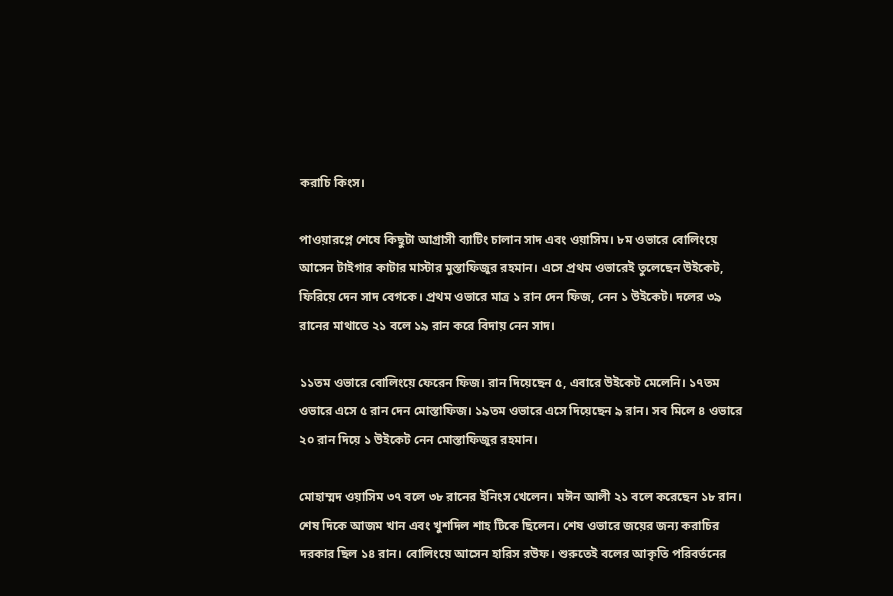করাচি কিংস।

পাওয়ারপ্লে শেষে কিছুটা আগ্রাসী ব্যাটিং চালান সাদ এবং ওয়াসিম। ৮ম ওভারে বোলিংয়ে আসেন টাইগার কাটার মাস্টার মুস্তাফিজুর রহমান। এসে প্রথম ওভারেই তুলেছেন উইকেট, ফিরিয়ে দেন সাদ বেগকে। প্রথম ওভারে মাত্র ১ রান দেন ফিজ, নেন ১ উইকেট। দলের ৩৯ রানের মাথাতে ২১ বলে ১৯ রান করে বিদায় নেন সাদ।

১১তম ওভারে বোলিংয়ে ফেরেন ফিজ। রান দিয়েছেন ৫, এবারে উইকেট মেলেনি। ১৭তম ওভারে এসে ৫ রান দেন মোস্তাফিজ। ১৯তম ওভারে এসে দিয়েছেন ৯ রান। সব মিলে ৪ ওভারে ২০ রান দিয়ে ১ উইকেট নেন মোস্তাফিজুর রহমান।

মোহাম্মদ ওয়াসিম ৩৭ বলে ৩৮ রানের ইনিংস খেলেন। মঈন আলী ২১ বলে করেছেন ১৮ রান। শেষ দিকে আজম খান এবং খুশদিল শাহ টিকে ছিলেন। শেষ ওভারে জয়ের জন্য করাচির দরকার ছিল ১৪ রান। বোলিংয়ে আসেন হারিস রউফ। শুরুতেই বলের আকৃতি পরিবর্তনের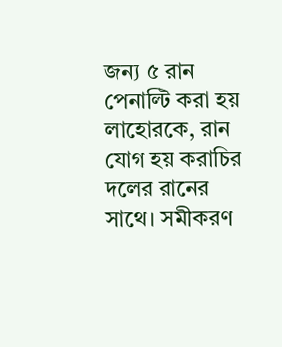জন্য ৫ রান পেনাল্টি করা হয় লাহোরকে, রান যোগ হয় করাচির দলের রানের সাথে। সমীকরণ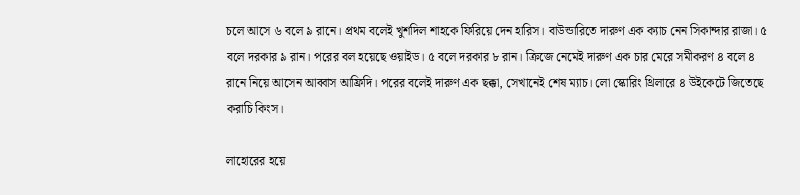চলে আসে ৬ বলে ৯ রানে। প্রথম বলেই খুশদিল শাহকে ফিরিয়ে দেন হারিস। বাউন্ডারিতে দারুণ এক ক্যাচ নেন সিকান্দার রাজা। ৫ বলে দরকার ৯ রান। পরের বল হয়েছে ওয়াইড। ৫ বলে দরকার ৮ রান। ক্রিজে নেমেই দারুণ এক চার মেরে সমীকরণ ৪ বলে ৪ রানে নিয়ে আসেন আব্বাস আফ্রিদি। পরের বলেই দারুণ এক ছক্কা, সেখানেই শেষ ম্যাচ। লো স্কোরিং থ্রিলারে ৪ উইকেটে জিতেছে করাচি কিংস।

লাহোরের হয়ে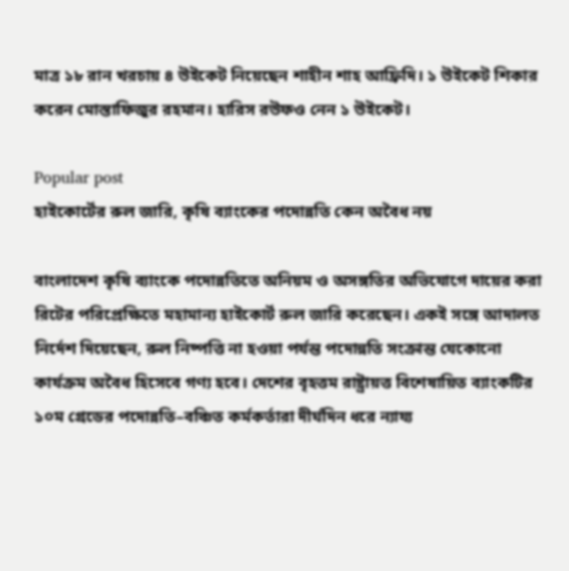মাত্র ১৮ রান খরচায় ৪ উইকেট নিয়েছেন শাহীন শাহ আফ্রিদি। ১ উইকেট শিকার করেন মোস্তাফিজুর রহমান। হারিস রউফও নেন ১ উইকেট।

Popular post
হাইকোর্টের রুল জারি, কৃষি ব্যাংকের পদোন্নতি কেন অবৈধ নয়

বাংলাদেশ কৃষি ব্যাংকে পদোন্নতিতে অনিয়ম ও অসঙ্গতির অভিযোগে দায়ের করা রিটের পরিপ্রেক্ষিতে মহামান্য হাইকোর্ট রুল জারি করেছেন। একই সঙ্গে আদালত নির্দেশ দিয়েছেন, রুল নিষ্পত্তি না হওয়া পর্যন্ত পদোন্নতি সংক্রান্ত যেকোনো কার্যক্রম অবৈধ হিসেবে গণ্য হবে। দেশের বৃহত্তম রাষ্ট্রায়ত্ত বিশেষায়িত ব্যাংকটির ১০ম গ্রেডের পদোন্নতি–বঞ্চিত কর্মকর্তারা দীর্ঘদিন ধরে ন্যায্য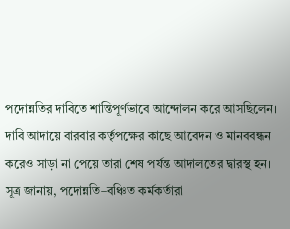পদোন্নতির দাবিতে শান্তিপূর্ণভাবে আন্দোলন করে আসছিলেন। দাবি আদায়ে বারবার কর্তৃপক্ষের কাছে আবেদন ও মানববন্ধন করেও সাড়া না পেয়ে তারা শেষ পর্যন্ত আদালতের দ্বারস্থ হন। সূত্র জানায়, পদোন্নতি–বঞ্চিত কর্মকর্তারা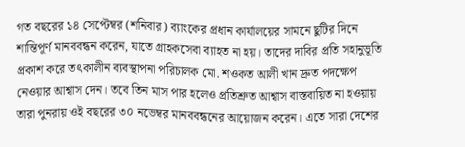গত বছরের ১৪ সেপ্টেম্বর (শনিবার) ব্যাংকের প্রধান কার্যালয়ের সামনে ছুটির দিনে শান্তিপূর্ণ মানববন্ধন করেন, যাতে গ্রাহকসেবা ব্যাহত না হয়। তাদের দাবির প্রতি সহানুভূতি প্রকাশ করে তৎকালীন ব্যবস্থাপনা পরিচালক মো. শওকত আলী খান দ্রুত পদক্ষেপ নেওয়ার আশ্বাস দেন। তবে তিন মাস পার হলেও প্রতিশ্রুত আশ্বাস বাস্তবায়িত না হওয়ায় তারা পুনরায় ওই বছরের ৩০ নভেম্বর মানববন্ধনের আয়োজন করেন। এতে সারা দেশের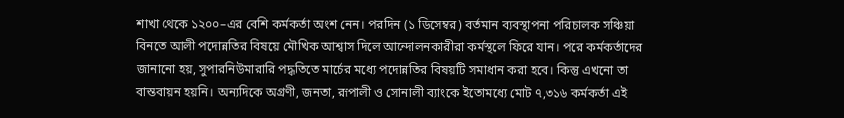শাখা থেকে ১২০০–এর বেশি কর্মকর্তা অংশ নেন। পরদিন (১ ডিসেম্বর) বর্তমান ব্যবস্থাপনা পরিচালক সঞ্চিয়া বিনতে আলী পদোন্নতির বিষয়ে মৌখিক আশ্বাস দিলে আন্দোলনকারীরা কর্মস্থলে ফিরে যান। পরে কর্মকর্তাদের জানানো হয়, সুপারনিউমারারি পদ্ধতিতে মার্চের মধ্যে পদোন্নতির বিষয়টি সমাধান করা হবে। কিন্তু এখনো তা বাস্তবায়ন হয়নি। অন্যদিকে অগ্রণী, জনতা, রূপালী ও সোনালী ব্যাংকে ইতোমধ্যে মোট ৭,৩১৬ কর্মকর্তা এই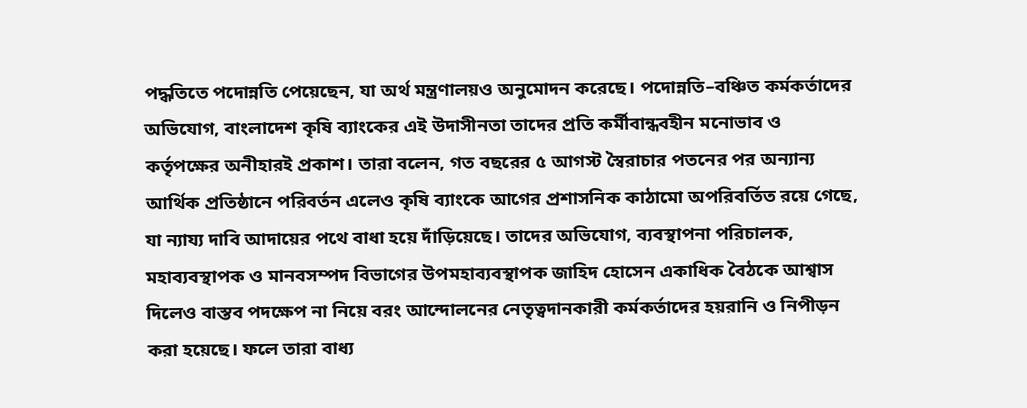পদ্ধতিতে পদোন্নতি পেয়েছেন, যা অর্থ মন্ত্রণালয়ও অনুমোদন করেছে। পদোন্নতি–বঞ্চিত কর্মকর্তাদের অভিযোগ, বাংলাদেশ কৃষি ব্যাংকের এই উদাসীনতা তাদের প্রতি কর্মীবান্ধবহীন মনোভাব ও কর্তৃপক্ষের অনীহারই প্রকাশ। তারা বলেন, গত বছরের ৫ আগস্ট স্বৈরাচার পতনের পর অন্যান্য আর্থিক প্রতিষ্ঠানে পরিবর্তন এলেও কৃষি ব্যাংকে আগের প্রশাসনিক কাঠামো অপরিবর্তিত রয়ে গেছে, যা ন্যায্য দাবি আদায়ের পথে বাধা হয়ে দাঁড়িয়েছে। তাদের অভিযোগ, ব্যবস্থাপনা পরিচালক, মহাব্যবস্থাপক ও মানবসম্পদ বিভাগের উপমহাব্যবস্থাপক জাহিদ হোসেন একাধিক বৈঠকে আশ্বাস দিলেও বাস্তব পদক্ষেপ না নিয়ে বরং আন্দোলনের নেতৃত্বদানকারী কর্মকর্তাদের হয়রানি ও নিপীড়ন করা হয়েছে। ফলে তারা বাধ্য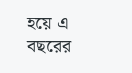হয়ে এ বছরের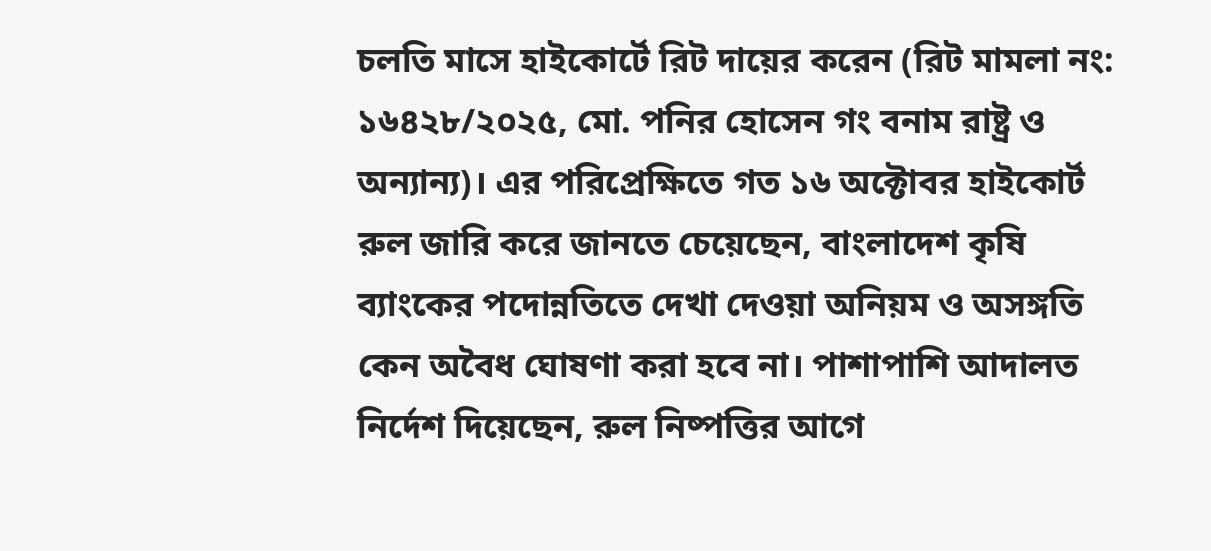চলতি মাসে হাইকোর্টে রিট দায়ের করেন (রিট মামলা নং: ১৬৪২৮/২০২৫, মো. পনির হোসেন গং বনাম রাষ্ট্র ও অন্যান্য)। এর পরিপ্রেক্ষিতে গত ১৬ অক্টোবর হাইকোর্ট রুল জারি করে জানতে চেয়েছেন, বাংলাদেশ কৃষি ব্যাংকের পদোন্নতিতে দেখা দেওয়া অনিয়ম ও অসঙ্গতি কেন অবৈধ ঘোষণা করা হবে না। পাশাপাশি আদালত নির্দেশ দিয়েছেন, রুল নিষ্পত্তির আগে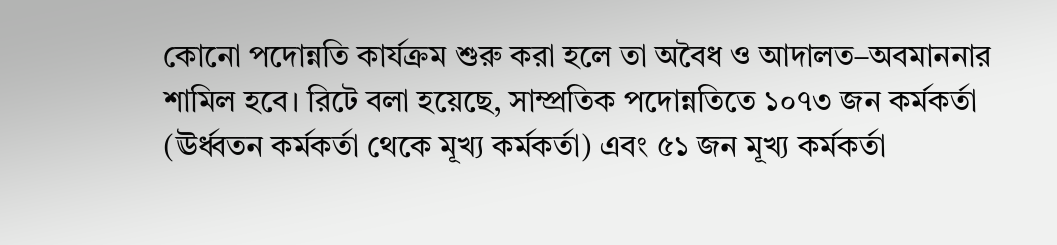কোনো পদোন্নতি কার্যক্রম শুরু করা হলে তা অবৈধ ও আদালত–অবমাননার শামিল হবে। রিটে বলা হয়েছে, সাম্প্রতিক পদোন্নতিতে ১০৭৩ জন কর্মকর্তা (ঊর্ধ্বতন কর্মকর্তা থেকে মূখ্য কর্মকর্তা) এবং ৫১ জন মূখ্য কর্মকর্তা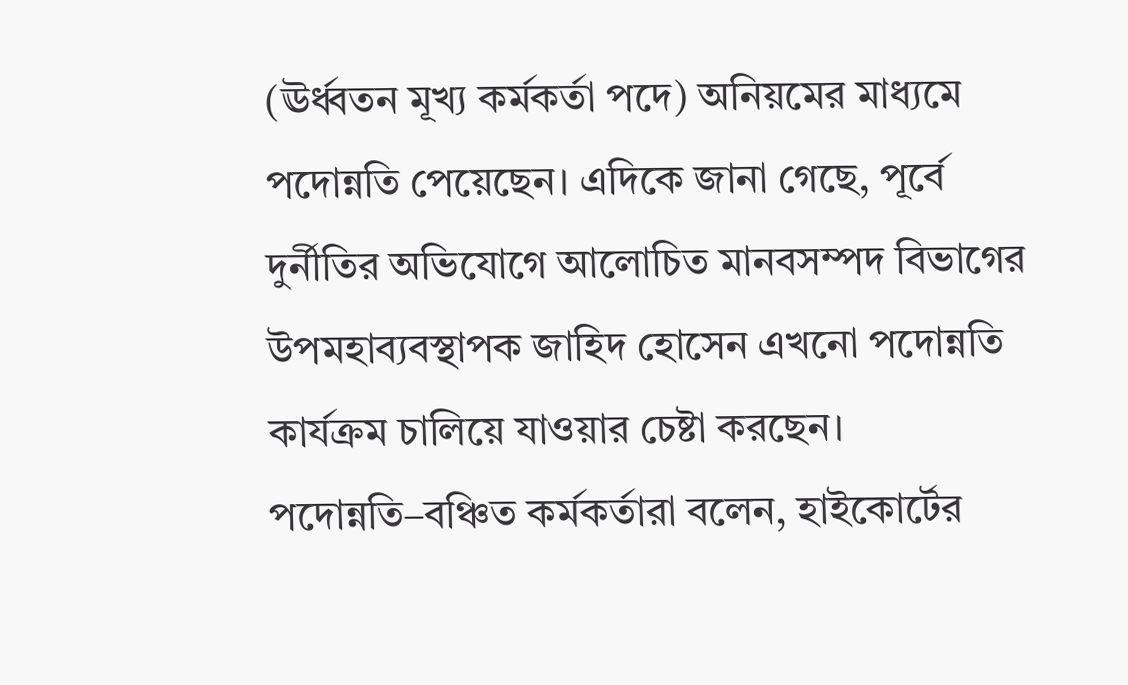(ঊর্ধ্বতন মূখ্য কর্মকর্তা পদে) অনিয়মের মাধ্যমে পদোন্নতি পেয়েছেন। এদিকে জানা গেছে, পূর্বে দুর্নীতির অভিযোগে আলোচিত মানবসম্পদ বিভাগের উপমহাব্যবস্থাপক জাহিদ হোসেন এখনো পদোন্নতি কার্যক্রম চালিয়ে যাওয়ার চেষ্টা করছেন। পদোন্নতি–বঞ্চিত কর্মকর্তারা বলেন, হাইকোর্টের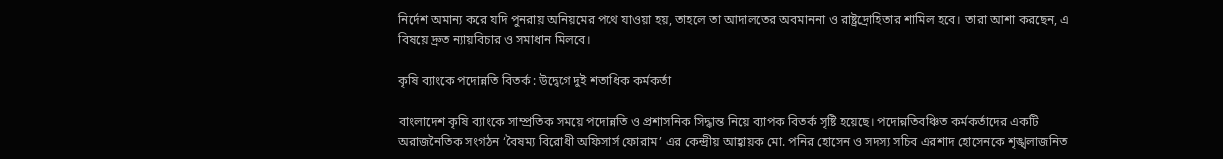নির্দেশ অমান্য করে যদি পুনরায় অনিয়মের পথে যাওয়া হয়, তাহলে তা আদালতের অবমাননা ও রাষ্ট্রদ্রোহিতার শামিল হবে। তারা আশা করছেন, এ বিষয়ে দ্রুত ন্যায়বিচার ও সমাধান মিলবে।

কৃষি ব্যাংকে পদোন্নতি বিতর্ক : উদ্বেগে দুই শতাধিক কর্মকর্তা

বাংলাদেশ কৃষি ব্যাংকে সাম্প্রতিক সময়ে পদোন্নতি ও প্রশাসনিক সিদ্ধান্ত নিয়ে ব্যাপক বিতর্ক সৃষ্টি হয়েছে। পদোন্নতিবঞ্চিত কর্মকর্তাদের একটি অরাজনৈতিক সংগঠন ‘বৈষম্য বিরোধী অফিসার্স ফোরাম’ এর কেন্দ্রীয় আহ্বায়ক মো. পনির হোসেন ও সদস্য সচিব এরশাদ হোসেনকে শৃঙ্খলাজনিত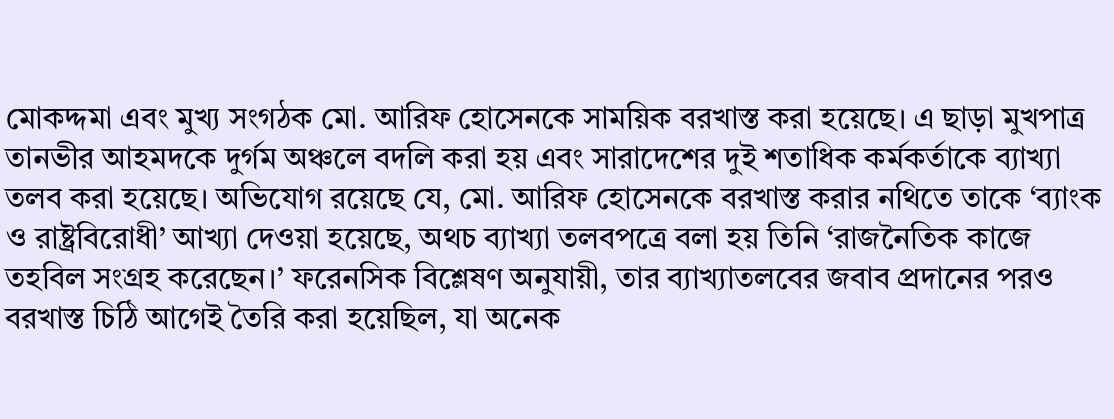মোকদ্দমা এবং মুখ্য সংগঠক মো. আরিফ হোসেনকে সাময়িক বরখাস্ত করা হয়েছে। এ ছাড়া মুখপাত্র তানভীর আহমদকে দুর্গম অঞ্চলে বদলি করা হয় এবং সারাদেশের দুই শতাধিক কর্মকর্তাকে ব্যাখ্যা তলব করা হয়েছে। অভিযোগ রয়েছে যে, মো. আরিফ হোসেনকে বরখাস্ত করার নথিতে তাকে ‘ব্যাংক ও রাষ্ট্রবিরোধী’ আখ্যা দেওয়া হয়েছে, অথচ ব্যাখ্যা তলবপত্রে বলা হয় তিনি ‘রাজনৈতিক কাজে তহবিল সংগ্রহ করেছেন।’ ফরেনসিক বিশ্লেষণ অনুযায়ী, তার ব্যাখ্যাতলবের জবাব প্রদানের পরও বরখাস্ত চিঠি আগেই তৈরি করা হয়েছিল, যা অনেক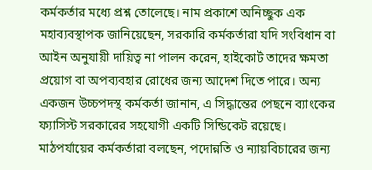কর্মকর্তার মধ্যে প্রশ্ন তোলেছে। নাম প্রকাশে অনিচ্ছুক এক মহাব্যবস্থাপক জানিয়েছেন, সরকারি কর্মকর্তারা যদি সংবিধান বা আইন অনুযায়ী দায়িত্ব না পালন করেন, হাইকোর্ট তাদের ক্ষমতা প্রয়োগ বা অপব্যবহার রোধের জন্য আদেশ দিতে পারে। অন্য একজন উচ্চপদস্থ কর্মকর্তা জানান, এ সিদ্ধান্তের পেছনে ব্যাংকের ফ্যাসিস্ট সরকারের সহযোগী একটি সিন্ডিকেট রয়েছে। মাঠপর্যায়ের কর্মকর্তারা বলছেন, পদোন্নতি ও ন্যায়বিচারের জন্য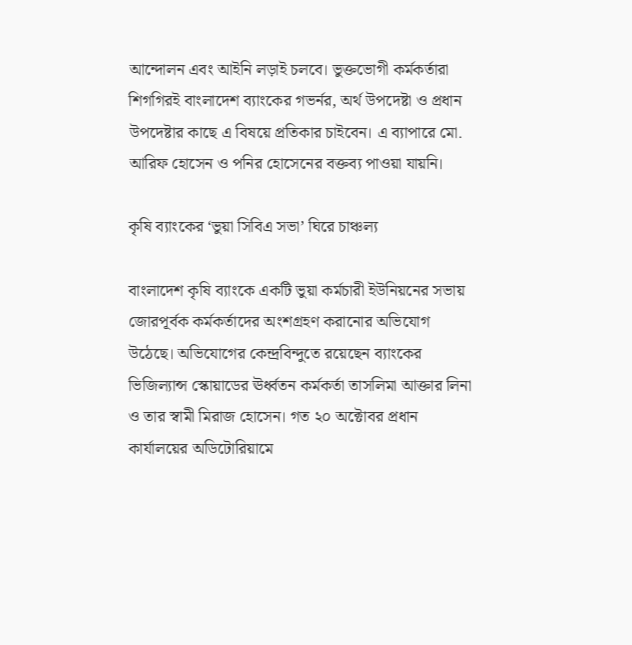আন্দোলন এবং আইনি লড়াই চলবে। ভুক্তভোগী কর্মকর্তারা শিগগিরই বাংলাদেশ ব্যাংকের গভর্নর, অর্থ উপদেষ্টা ও প্রধান উপদেষ্টার কাছে এ বিষয়ে প্রতিকার চাইবেন। এ ব্যাপারে মো. আরিফ হোসেন ও পনির হোসেনের বক্তব্য পাওয়া যায়নি।

কৃষি ব্যাংকের ‘ভুয়া সিবিএ সভা’ ঘিরে চাঞ্চল্য

বাংলাদেশ কৃষি ব্যাংকে একটি ভুয়া কর্মচারী ইউনিয়নের সভায় জোরপূর্বক কর্মকর্তাদের অংশগ্রহণ করানোর অভিযোগ উঠেছে। অভিযোগের কেন্দ্রবিন্দুতে রয়েছেন ব্যাংকের ভিজিল্যান্স স্কোয়াডের ঊর্ধ্বতন কর্মকর্তা তাসলিমা আক্তার লিনা ও তার স্বামী মিরাজ হোসেন। গত ২০ অক্টোবর প্রধান কার্যালয়ের অডিটোরিয়ামে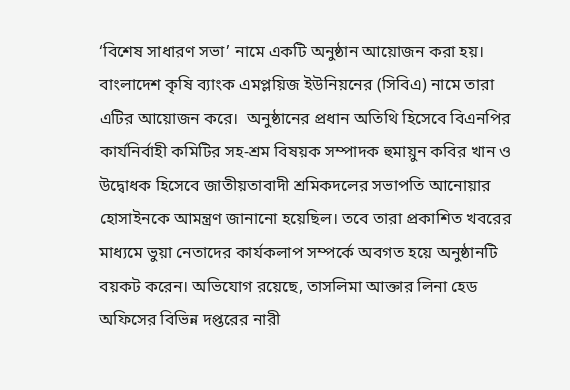‘বিশেষ সাধারণ সভা’ নামে একটি অনুষ্ঠান আয়োজন করা হয়। বাংলাদেশ কৃষি ব্যাংক এমপ্লয়িজ ইউনিয়নের (সিবিএ) নামে তারা এটির আয়োজন করে।  অনুষ্ঠানের প্রধান অতিথি হিসেবে বিএনপির কার্যনির্বাহী কমিটির সহ-শ্রম বিষয়ক সম্পাদক হুমায়ুন কবির খান ও উদ্বোধক হিসেবে জাতীয়তাবাদী শ্রমিকদলের সভাপতি আনোয়ার হোসাইনকে আমন্ত্রণ জানানো হয়েছিল। তবে তারা প্রকাশিত খবরের মাধ্যমে ভুয়া নেতাদের কার্যকলাপ সম্পর্কে অবগত হয়ে অনুষ্ঠানটি বয়কট করেন। অভিযোগ রয়েছে, তাসলিমা আক্তার লিনা হেড অফিসের বিভিন্ন দপ্তরের নারী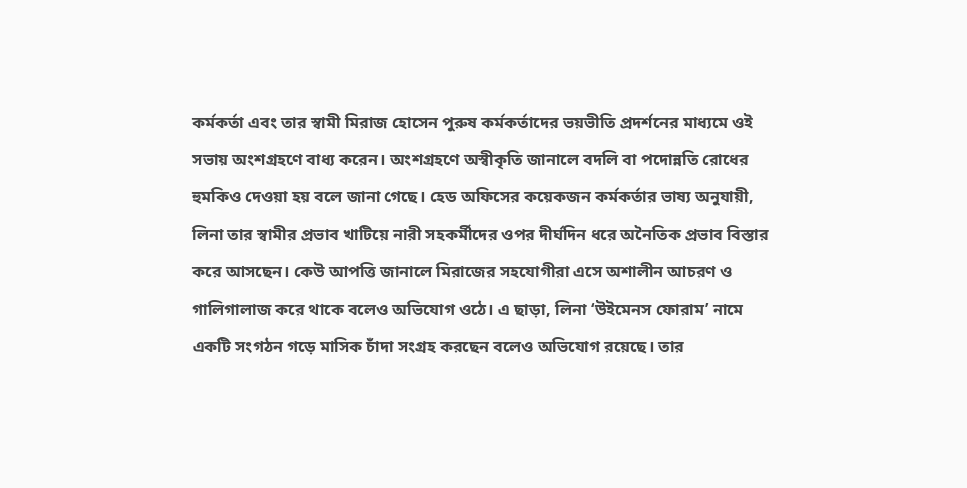কর্মকর্তা এবং তার স্বামী মিরাজ হোসেন পুরুষ কর্মকর্তাদের ভয়ভীতি প্রদর্শনের মাধ্যমে ওই সভায় অংশগ্রহণে বাধ্য করেন। অংশগ্রহণে অস্বীকৃতি জানালে বদলি বা পদোন্নতি রোধের হুমকিও দেওয়া হয় বলে জানা গেছে। হেড অফিসের কয়েকজন কর্মকর্তার ভাষ্য অনুযায়ী, লিনা তার স্বামীর প্রভাব খাটিয়ে নারী সহকর্মীদের ওপর দীর্ঘদিন ধরে অনৈতিক প্রভাব বিস্তার করে আসছেন। কেউ আপত্তি জানালে মিরাজের সহযোগীরা এসে অশালীন আচরণ ও গালিগালাজ করে থাকে বলেও অভিযোগ ওঠে। এ ছাড়া, লিনা ‘উইমেনস ফোরাম’ নামে একটি সংগঠন গড়ে মাসিক চাঁদা সংগ্রহ করছেন বলেও অভিযোগ রয়েছে। তার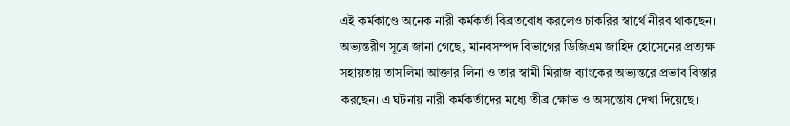এই কর্মকাণ্ডে অনেক নারী কর্মকর্তা বিব্রতবোধ করলেও চাকরির স্বার্থে নীরব থাকছেন। অভ্যন্তরীণ সূত্রে জানা গেছে, মানবসম্পদ বিভাগের ডিজিএম জাহিদ হোসেনের প্রত্যক্ষ সহায়তায় তাসলিমা আক্তার লিনা ও তার স্বামী মিরাজ ব্যাংকের অভ্যন্তরে প্রভাব বিস্তার করছেন। এ ঘটনায় নারী কর্মকর্তাদের মধ্যে তীব্র ক্ষোভ ও অসন্তোষ দেখা দিয়েছে।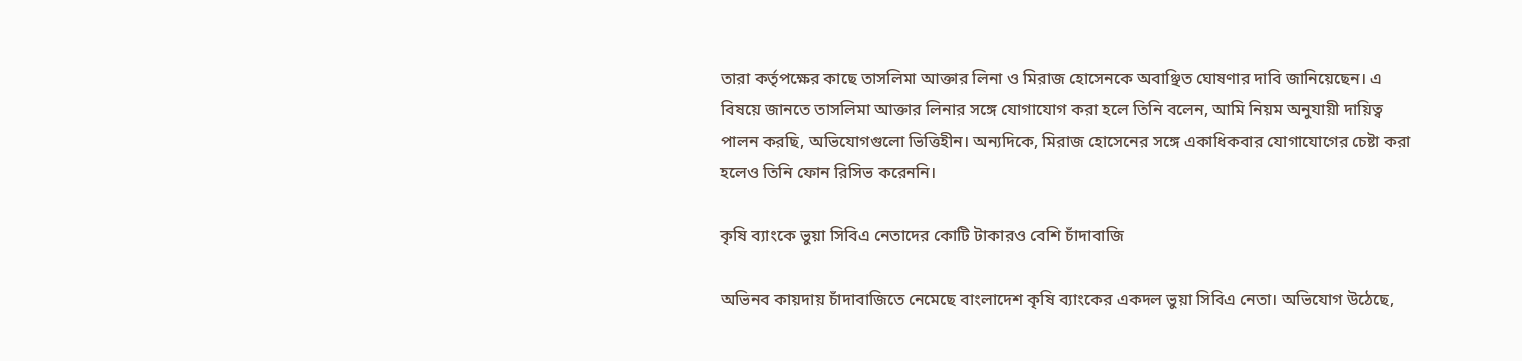তারা কর্তৃপক্ষের কাছে তাসলিমা আক্তার লিনা ও মিরাজ হোসেনকে অবাঞ্ছিত ঘোষণার দাবি জানিয়েছেন। এ বিষয়ে জানতে তাসলিমা আক্তার লিনার সঙ্গে যোগাযোগ করা হলে তিনি বলেন, আমি নিয়ম অনুযায়ী দায়িত্ব পালন করছি, অভিযোগগুলো ভিত্তিহীন। অন্যদিকে, মিরাজ হোসেনের সঙ্গে একাধিকবার যোগাযোগের চেষ্টা করা হলেও তিনি ফোন রিসিভ করেননি।

কৃষি ব্যাংকে ভুয়া সিবিএ নেতাদের কোটি টাকারও বেশি চাঁদাবাজি

অভিনব কায়দায় চাঁদাবাজিতে নেমেছে বাংলাদেশ কৃষি ব্যাংকের একদল ভুয়া সিবিএ নেতা। অভিযোগ উঠেছে,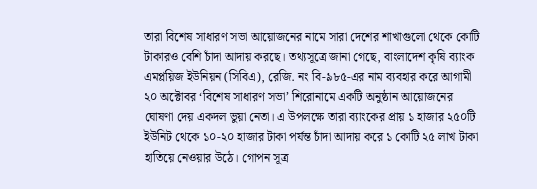তারা বিশেষ সাধারণ সভা আয়োজনের নামে সারা দেশের শাখাগুলো থেকে কোটি টাকারও বেশি চাঁদা আদায় করছে। তথ্যসূত্রে জানা গেছে, বাংলাদেশ কৃষি ব্যাংক এমপ্লয়িজ ইউনিয়ন (সিবিএ), রেজি. নং বি-৯৮৫-এর নাম ব্যবহার করে আগামী ২০ অক্টোবর ‘বিশেষ সাধারণ সভা’ শিরোনামে একটি অনুষ্ঠান আয়োজনের ঘোষণা দেয় একদল ভুয়া নেতা। এ উপলক্ষে তারা ব্যাংকের প্রায় ১ হাজার ২৫০টি ইউনিট থেকে ১০-২০ হাজার টাকা পর্যন্ত চাঁদা আদায় করে ১ কোটি ২৫ লাখ টাকা হাতিয়ে নেওয়ার উঠে। গোপন সূত্র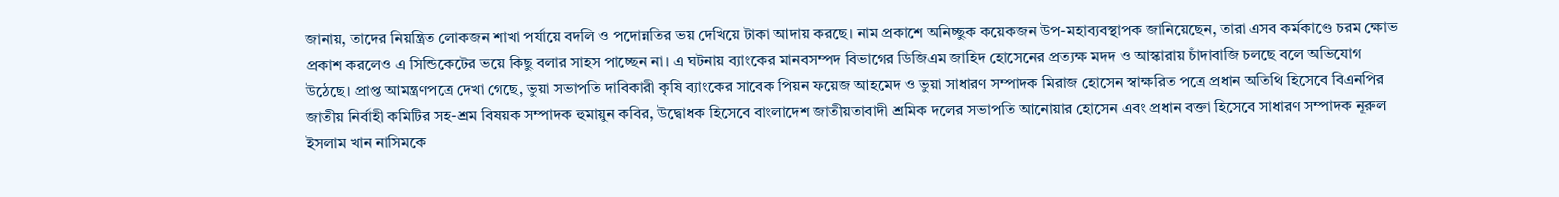জানায়, তাদের নিয়ন্ত্রিত লোকজন শাখা পর্যায়ে বদলি ও পদোন্নতির ভয় দেখিয়ে টাকা আদায় করছে। নাম প্রকাশে অনিচ্ছুক কয়েকজন উপ-মহাব্যবস্থাপক জানিয়েছেন, তারা এসব কর্মকাণ্ডে চরম ক্ষোভ প্রকাশ করলেও এ সিন্ডিকেটের ভয়ে কিছু বলার সাহস পাচ্ছেন না। এ ঘটনায় ব্যাংকের মানবসম্পদ বিভাগের ডিজিএম জাহিদ হোসেনের প্রত্যক্ষ মদদ ও আস্কারায় চাঁদাবাজি চলছে বলে অভিযোগ উঠেছে। প্রাপ্ত আমন্ত্রণপত্রে দেখা গেছে, ভুয়া সভাপতি দাবিকারী কৃষি ব্যাংকের সাবেক পিয়ন ফয়েজ আহমেদ ও ভুয়া সাধারণ সম্পাদক মিরাজ হোসেন স্বাক্ষরিত পত্রে প্রধান অতিথি হিসেবে বিএনপির জাতীয় নির্বাহী কমিটির সহ-শ্রম বিষয়ক সম্পাদক হুমায়ুন কবির, উদ্বোধক হিসেবে বাংলাদেশ জাতীয়তাবাদী শ্রমিক দলের সভাপতি আনোয়ার হোসেন এবং প্রধান বক্তা হিসেবে সাধারণ সম্পাদক নূরুল ইসলাম খান নাসিমকে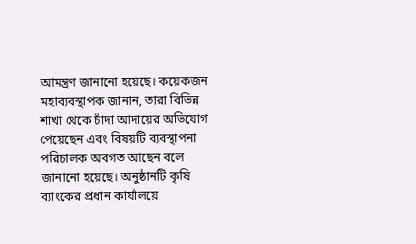আমন্ত্রণ জানানো হয়েছে। কয়েকজন মহাব্যবস্থাপক জানান, তারা বিভিন্ন শাখা থেকে চাঁদা আদায়ের অভিযোগ পেয়েছেন এবং বিষয়টি ব্যবস্থাপনা পরিচালক অবগত আছেন বলে জানানো হয়েছে। অনুষ্ঠানটি কৃষি ব্যাংকের প্রধান কার্যালয়ে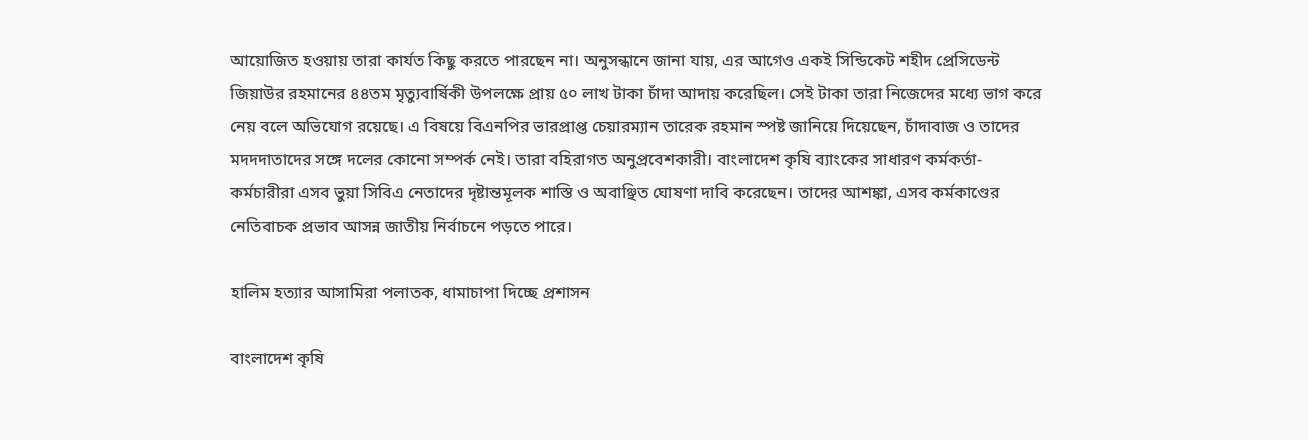আয়োজিত হওয়ায় তারা কার্যত কিছু করতে পারছেন না। অনুসন্ধানে জানা যায়, এর আগেও একই সিন্ডিকেট শহীদ প্রেসিডেন্ট জিয়াউর রহমানের ৪৪তম মৃত্যুবার্ষিকী উপলক্ষে প্রায় ৫০ লাখ টাকা চাঁদা আদায় করেছিল। সেই টাকা তারা নিজেদের মধ্যে ভাগ করে নেয় বলে অভিযোগ রয়েছে। এ বিষয়ে বিএনপির ভারপ্রাপ্ত চেয়ারম্যান তারেক রহমান স্পষ্ট জানিয়ে দিয়েছেন, চাঁদাবাজ ও তাদের মদদদাতাদের সঙ্গে দলের কোনো সম্পর্ক নেই। তারা বহিরাগত অনুপ্রবেশকারী। বাংলাদেশ কৃষি ব্যাংকের সাধারণ কর্মকর্তা-কর্মচারীরা এসব ভুয়া সিবিএ নেতাদের দৃষ্টান্তমূলক শাস্তি ও অবাঞ্ছিত ঘোষণা দাবি করেছেন। তাদের আশঙ্কা, এসব কর্মকাণ্ডের নেতিবাচক প্রভাব আসন্ন জাতীয় নির্বাচনে পড়তে পারে।

হালিম হত্যার আসামিরা পলাতক, ধামাচাপা দিচ্ছে প্রশাসন

বাংলাদেশ কৃষি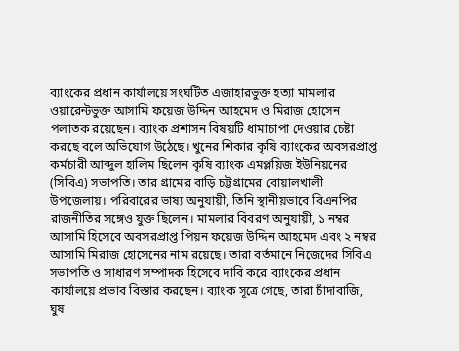ব্যাংকের প্রধান কার্যালয়ে সংঘটিত এজাহারভুক্ত হত্যা মামলার ওয়ারেন্টভুক্ত আসামি ফয়েজ উদ্দিন আহমেদ ও মিরাজ হোসেন পলাতক রয়েছেন। ব্যাংক প্রশাসন বিষয়টি ধামাচাপা দেওয়ার চেষ্টা করছে বলে অভিযোগ উঠেছে। খুনের শিকার কৃষি ব্যাংকের অবসরপ্রাপ্ত কর্মচারী আব্দুল হালিম ছিলেন কৃষি ব্যাংক এমপ্লয়িজ ইউনিয়নের (সিবিএ) সভাপতি। তার গ্রামের বাড়ি চট্টগ্রামের বোয়ালখালী উপজেলায়। পরিবারের ভাষ্য অনুযায়ী, তিনি স্থানীয়ভাবে বিএনপির রাজনীতির সঙ্গেও যুক্ত ছিলেন। মামলার বিবরণ অনুযায়ী, ১ নম্বর আসামি হিসেবে অবসরপ্রাপ্ত পিয়ন ফয়েজ উদ্দিন আহমেদ এবং ২ নম্বর আসামি মিরাজ হোসেনের নাম রয়েছে। তারা বর্তমানে নিজেদের সিবিএ সভাপতি ও সাধারণ সম্পাদক হিসেবে দাবি করে ব্যাংকের প্রধান কার্যালয়ে প্রভাব বিস্তার করছেন। ব্যাংক সূত্রে গেছে, তারা চাঁদাবাজি, ঘুষ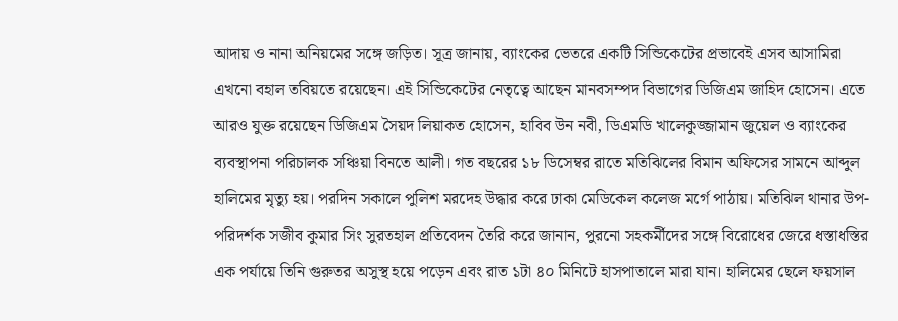আদায় ও নানা অনিয়মের সঙ্গে জড়িত। সূত্র জানায়, ব্যাংকের ভেতরে একটি সিন্ডিকেটের প্রভাবেই এসব আসামিরা এখনো বহাল তবিয়তে রয়েছেন। এই সিন্ডিকেটের নেতৃত্বে আছেন মানবসম্পদ বিভাগের ডিজিএম জাহিদ হোসেন। এতে আরও যুক্ত রয়েছেন ডিজিএম সৈয়দ লিয়াকত হোসেন, হাবিব উন নবী, ডিএমডি খালেকুজ্জামান জুয়েল ও ব্যাংকের ব্যবস্থাপনা পরিচালক সঞ্চিয়া বিনতে আলী। গত বছরের ১৮ ডিসেম্বর রাতে মতিঝিলের বিমান অফিসের সামনে আব্দুল হালিমের মৃত্যু হয়। পরদিন সকালে পুলিশ মরদেহ উদ্ধার করে ঢাকা মেডিকেল কলেজ মর্গে পাঠায়। মতিঝিল থানার উপ-পরিদর্শক সজীব কুমার সিং সুরতহাল প্রতিবেদন তৈরি করে জানান, পুরনো সহকর্মীদের সঙ্গে বিরোধের জেরে ধস্তাধস্তির এক পর্যায়ে তিনি গুরুতর অসুস্থ হয়ে পড়েন এবং রাত ১টা ৪০ মিনিটে হাসপাতালে মারা যান। হালিমের ছেলে ফয়সাল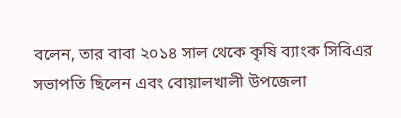বলেন, তার বাবা ২০১৪ সাল থেকে কৃষি ব্যাংক সিবিএর সভাপতি ছিলেন এবং বোয়ালখালী উপজেলা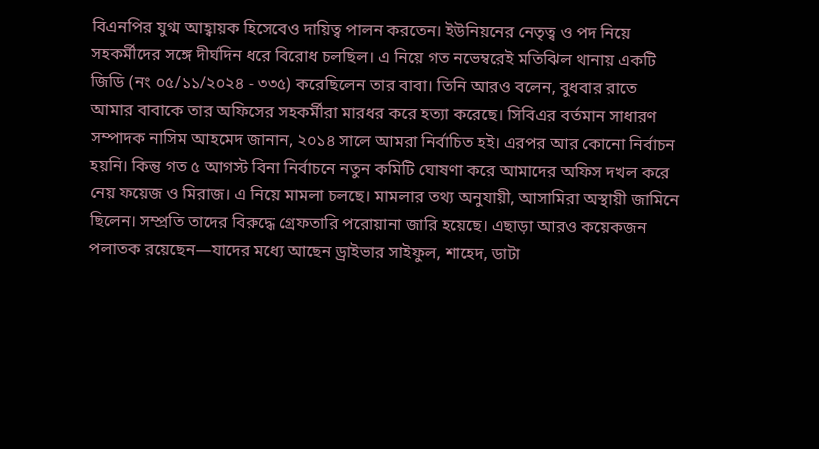বিএনপির যুগ্ম আহ্বায়ক হিসেবেও দায়িত্ব পালন করতেন। ইউনিয়নের নেতৃত্ব ও পদ নিয়ে সহকর্মীদের সঙ্গে দীর্ঘদিন ধরে বিরোধ চলছিল। এ নিয়ে গত নভেম্বরেই মতিঝিল থানায় একটি জিডি (নং ০৫/১১/২০২৪ - ৩৩৫) করেছিলেন তার বাবা। তিনি আরও বলেন, বুধবার রাতে আমার বাবাকে তার অফিসের সহকর্মীরা মারধর করে হত্যা করেছে। সিবিএর বর্তমান সাধারণ সম্পাদক নাসিম আহমেদ জানান, ২০১৪ সালে আমরা নির্বাচিত হই। এরপর আর কোনো নির্বাচন হয়নি। কিন্তু গত ৫ আগস্ট বিনা নির্বাচনে নতুন কমিটি ঘোষণা করে আমাদের অফিস দখল করে নেয় ফয়েজ ও মিরাজ। এ নিয়ে মামলা চলছে। মামলার তথ্য অনুযায়ী, আসামিরা অস্থায়ী জামিনে ছিলেন। সম্প্রতি তাদের বিরুদ্ধে গ্রেফতারি পরোয়ানা জারি হয়েছে। এছাড়া আরও কয়েকজন পলাতক রয়েছেন—যাদের মধ্যে আছেন ড্রাইভার সাইফুল, শাহেদ, ডাটা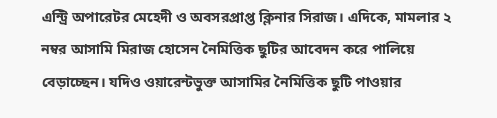এন্ট্রি অপারেটর মেহেদী ও অবসরপ্রাপ্ত ক্লিনার সিরাজ। এদিকে, মামলার ২ নম্বর আসামি মিরাজ হোসেন নৈমিত্তিক ছুটির আবেদন করে পালিয়ে বেড়াচ্ছেন। যদিও ওয়ারেন্টভুক্ত আসামির নৈমিত্তিক ছুটি পাওয়ার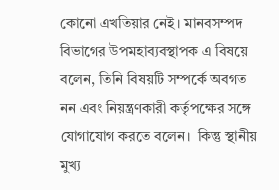কোনো এখতিয়ার নেই। মানবসম্পদ বিভাগের উপমহাব্যবস্থাপক এ বিষয়ে বলেন, তিনি বিষয়টি সম্পর্কে অবগত নন এবং নিয়ন্ত্রণকারী কর্তৃপক্ষের সঙ্গে যোগাযোগ করতে বলেন।  কিন্তু স্থানীয় মুখ্য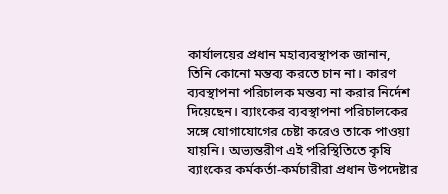কার্যালয়ের প্রধান মহাব্যবস্থাপক জানান, তিনি কোনো মন্তব্য করতে চান না। কারণ ব্যবস্থাপনা পরিচালক মন্তব্য না করার নির্দেশ দিয়েছেন। ব্যাংকের ব্যবস্থাপনা পরিচালকের সঙ্গে যোগাযোগের চেষ্টা করেও তাকে পাওয়া যায়নি। অভ্যন্তরীণ এই পরিস্থিতিতে কৃষি ব্যাংকের কর্মকর্তা-কর্মচারীরা প্রধান উপদেষ্টার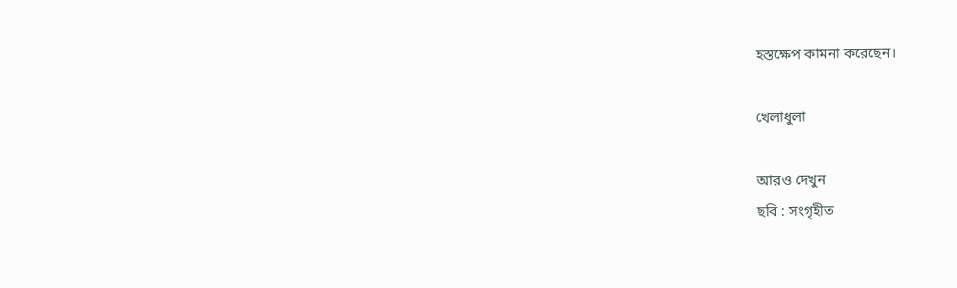হস্তক্ষেপ কামনা করেছেন।

খেলাধুলা

আরও দেখুন
ছবি : সংগৃহীত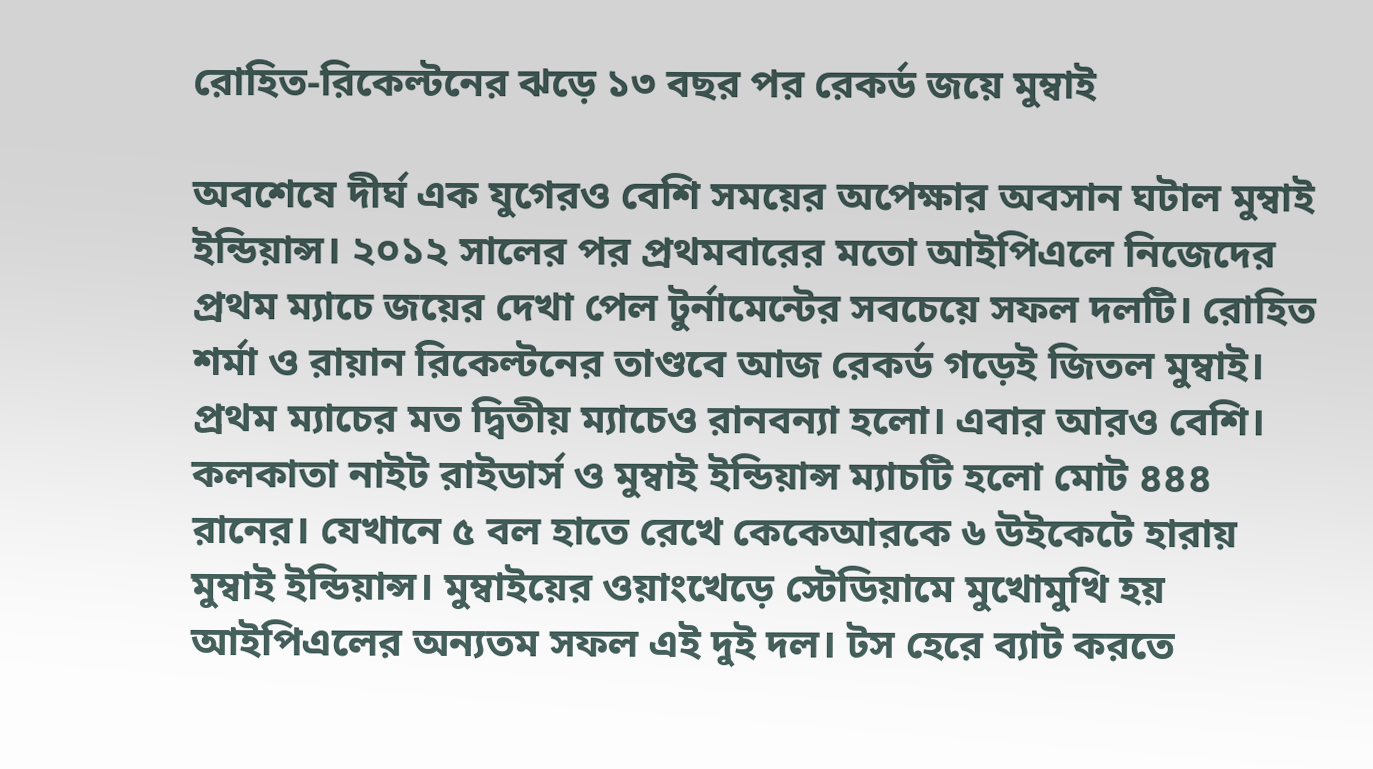রোহিত-রিকেল্টনের ঝড়ে ১৩ বছর পর রেকর্ড জয়ে মুম্বাই

অবশেষে দীর্ঘ এক যুগেরও বেশি সময়ের অপেক্ষার অবসান ঘটাল মুম্বাই ইন্ডিয়ান্স। ২০১২ সালের পর প্রথমবারের মতো আইপিএলে নিজেদের প্রথম ম্যাচে জয়ের দেখা পেল টুর্নামেন্টের সবচেয়ে সফল দলটি। রোহিত শর্মা ও রায়ান রিকেল্টনের তাণ্ডবে আজ রেকর্ড গড়েই জিতল মুম্বাই।   প্রথম ম্যাচের মত দ্বিতীয় ম্যাচেও রানবন্যা হলো। এবার আরও বেশি। কলকাতা নাইট রাইডার্স ও মুম্বাই ইন্ডিয়ান্স ম্যাচটি হলো মোট ৪৪৪ রানের। যেখানে ৫ বল হাতে রেখে কেকেআরকে ৬ উইকেটে হারায় মুম্বাই ইন্ডিয়ান্স। মুম্বাইয়ের ওয়াংখেড়ে স্টেডিয়ামে মুখোমুখি হয় আইপিএলের অন্যতম সফল এই দুই দল। টস হেরে ব্যাট করতে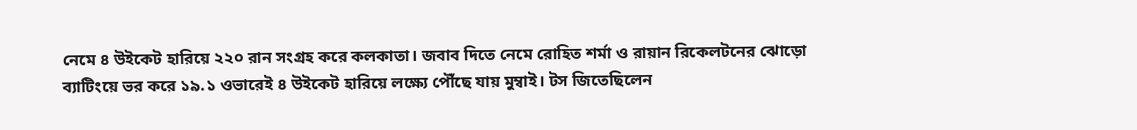নেমে ৪ উইকেট হারিয়ে ২২০ রান সংগ্রহ করে কলকাতা। জবাব দিতে নেমে রোহিত শর্মা ও রায়ান রিকেলটনের ঝোড়ো ব্যাটিংয়ে ভর করে ১৯.১ ওভারেই ৪ উইকেট হারিয়ে লক্ষ্যে পৌঁছে যায় মুম্বাই। টস জিতেছিলেন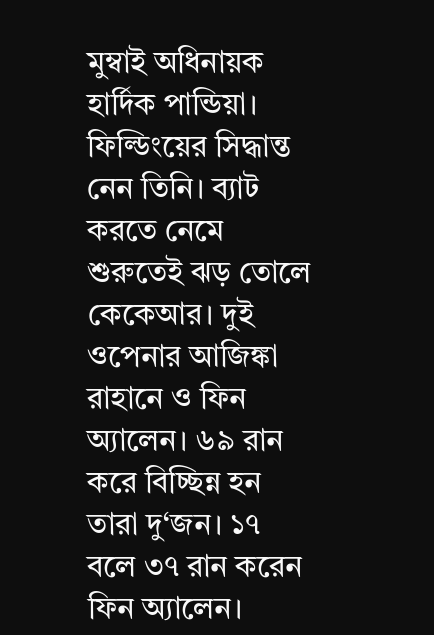মুম্বাই অধিনায়ক হার্দিক পান্ডিয়া। ফিল্ডিংয়ের সিদ্ধান্ত নেন তিনি। ব্যাট করতে নেমে শুরুতেই ঝড় তোলে কেকেআর। দুই ওপেনার আজিঙ্কা রাহানে ও ফিন অ্যালেন। ৬৯ রান করে বিচ্ছিন্ন হন তারা দু‘জন। ১৭ বলে ৩৭ রান করেন ফিন অ্যালেন।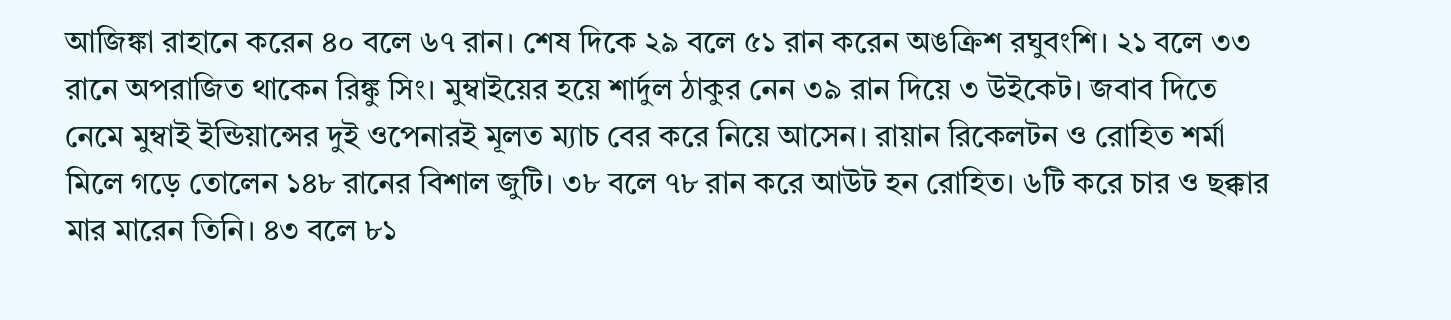আজিঙ্কা রাহানে করেন ৪০ বলে ৬৭ রান। শেষ দিকে ২৯ বলে ৫১ রান করেন অঙক্রিশ রঘুবংশি। ২১ বলে ৩৩ রানে অপরাজিত থাকেন রিঙ্কু সিং। মুম্বাইয়ের হয়ে শার্দুল ঠাকুর নেন ৩৯ রান দিয়ে ৩ উইকেট। জবাব দিতে নেমে মুম্বাই ইন্ডিয়ান্সের দুই ওপেনারই মূলত ম্যাচ বের করে নিয়ে আসেন। রায়ান রিকেলটন ও রোহিত শর্মা মিলে গড়ে তোলেন ১৪৮ রানের বিশাল জুটি। ৩৮ বলে ৭৮ রান করে আউট হন রোহিত। ৬টি করে চার ও ছক্কার মার মারেন তিনি। ৪৩ বলে ৮১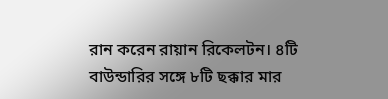রান করেন রায়ান রিকেলটন। ৪টি বাউন্ডারির সঙ্গে ৮টি ছক্কার মার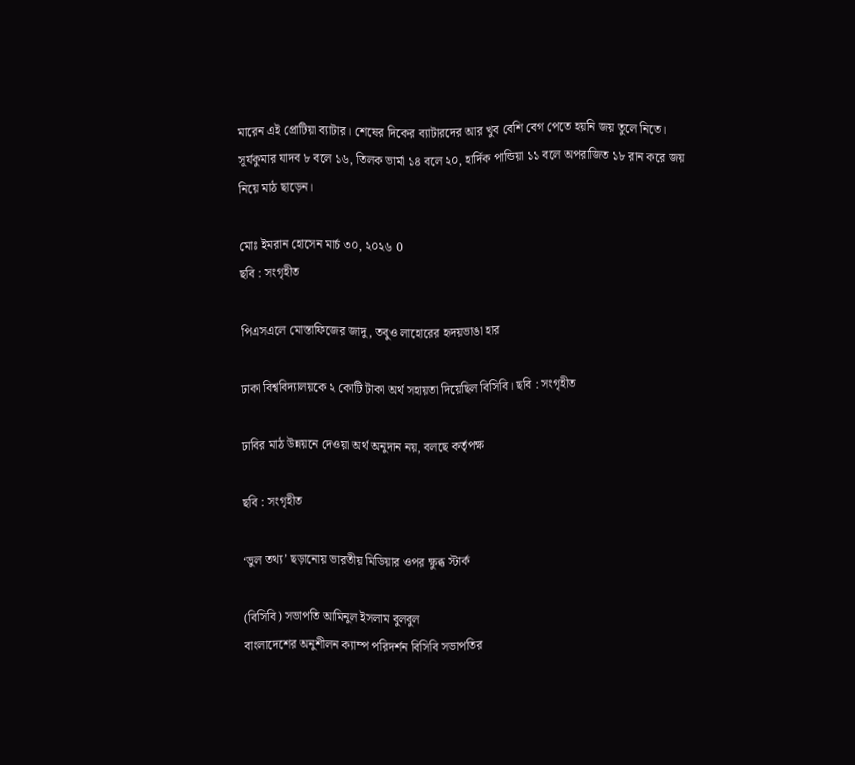মারেন এই প্রোটিয়া ব্যাটার। শেষের দিকের ব্যাটারদের আর খুব বেশি বেগ পেতে হয়নি জয় তুলে নিতে। সূর্যকুমার যাদব ৮ বলে ১৬, তিলক ভার্মা ১৪ বলে ২০, হার্দিক পান্ডিয়া ১১ বলে অপরাজিত ১৮ রান করে জয় নিয়ে মাঠ ছাড়েন।

মোঃ ইমরান হোসেন মার্চ ৩০, ২০২৬ 0
ছবি : সংগৃহীত

পিএসএলে মোস্তাফিজের জাদু, তবুও লাহোরের হৃদয়ভাঙা হার

ঢাকা বিশ্ববিদ্যালয়কে ২ কোটি টাকা অর্থ সহায়তা দিয়েছিল বিসিবি। ছবি : সংগৃহীত

ঢাবির মাঠ উন্নয়নে দেওয়া অর্থ অনুদান নয়, বলছে কর্তৃপক্ষ

ছবি : সংগৃহীত

‘ভুল তথ্য’ ছড়ানোয় ভারতীয় মিডিয়ার ওপর ক্ষুব্ধ স্টার্ক

(বিসিবি) সভাপতি আমিনুল ইসলাম বুলবুল
বাংলাদেশের অনুশীলন ক্যাম্প পরিদর্শন বিসিবি সভাপতির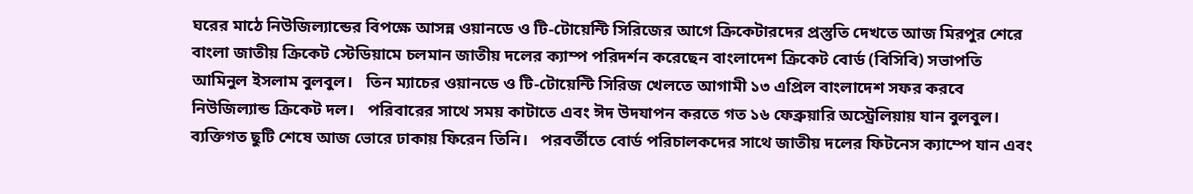ঘরের মাঠে নিউজিল্যান্ডের বিপক্ষে আসন্ন ওয়ানডে ও টি-টোয়েন্টি সিরিজের আগে ক্রিকেটারদের প্রস্তুতি দেখতে আজ মিরপুর শেরে বাংলা জাতীয় ক্রিকেট স্টেডিয়ামে চলমান জাতীয় দলের ক্যাম্প পরিদর্শন করেছেন বাংলাদেশ ক্রিকেট বোর্ড (বিসিবি) সভাপতি আমিনুল ইসলাম বুলবুল।   তিন ম্যাচের ওয়ানডে ও টি-টোয়েন্টি সিরিজ খেলতে আগামী ১৩ এপ্রিল বাংলাদেশ সফর করবে নিউজিল্যান্ড ক্রিকেট দল।   পরিবারের সাথে সময় কাটাতে এবং ঈদ উদযাপন করতে গত ১৬ ফেব্রুয়ারি অস্ট্রেলিয়ায় যান বুলবুল। ব্যক্তিগত ছুটি শেষে আজ ভোরে ঢাকায় ফিরেন তিনি।   পরবর্তীতে বোর্ড পরিচালকদের সাথে জাতীয় দলের ফিটনেস ক্যাম্পে যান এবং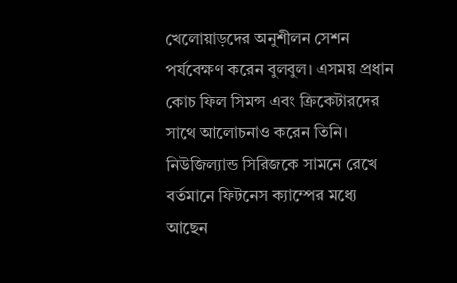খেলোয়াড়দের অনুশীলন সেশন পর্যবেক্ষণ করেন বুলবুল। এসময় প্রধান কোচ ফিল সিমন্স এবং ক্রিকেটারদের সাথে আলোচনাও করেন তিনি।   নিউজিল্যান্ড সিরিজকে সামনে রেখে বর্তমানে ফিটনেস ক্যাম্পের মধ্যে আছেন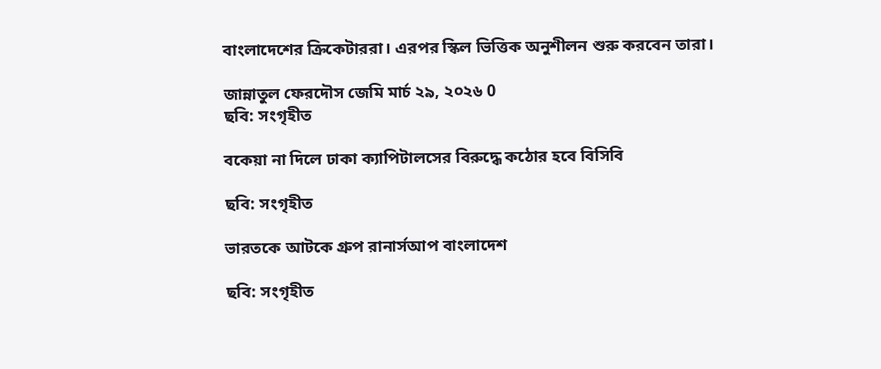বাংলাদেশের ক্রিকেটাররা। এরপর স্কিল ভিত্তিক অনুশীলন শুরু করবেন তারা।

জান্নাতুল ফেরদৌস জেমি মার্চ ২৯, ২০২৬ 0
ছবি: সংগৃহীত

বকেয়া না দিলে ঢাকা ক্যাপিটালসের বিরুদ্ধে কঠোর হবে বিসিবি

ছবি: সংগৃহীত

ভারতকে আটকে গ্রুপ রানার্সআপ বাংলাদেশ

ছবি: সংগৃহীত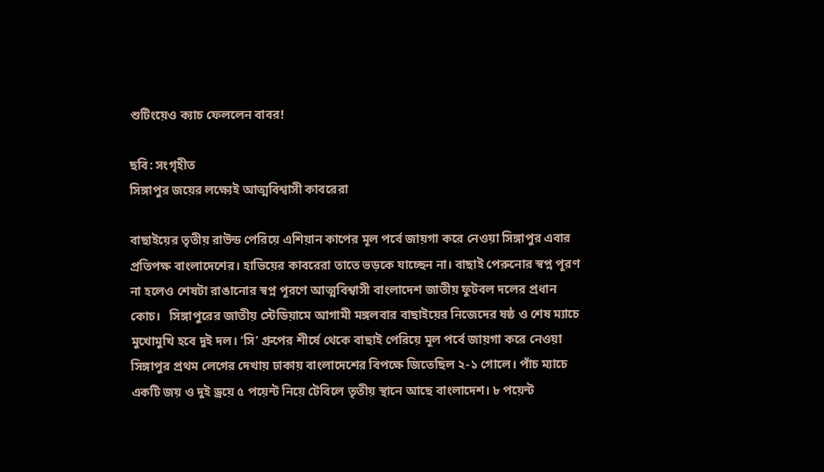শুটিংয়েও ক্যাচ ফেললেন বাবর!

ছবি: সংগৃহীত
সিঙ্গাপুর জয়ের লক্ষ্যেই আত্মবিশ্বাসী কাবরেরা

বাছাইয়ের তৃতীয় রাউন্ড পেরিয়ে এশিয়ান কাপের মূল পর্বে জায়গা করে নেওয়া সিঙ্গাপুর এবার প্রতিপক্ষ বাংলাদেশের। হাভিয়ের কাবরেরা তাতে ভড়কে যাচ্ছেন না। বাছাই পেরুনোর স্বপ্ন পূরণ না হলেও শেষটা রাঙানোর স্বপ্ন পূরণে আত্মবিশ্বাসী বাংলাদেশ জাতীয় ফুটবল দলের প্রধান কোচ।   সিঙ্গাপুরের জাতীয় স্টেডিয়ামে আগামী মঙ্গলবার বাছাইয়ের নিজেদের ষষ্ঠ ও শেষ ম্যাচে মুখোমুখি হবে দুই দল। ‘সি’ গ্রুপের শীর্ষে থেকে বাছাই পেরিয়ে মূল পর্বে জায়গা করে নেওয়া সিঙ্গাপুর প্রথম লেগের দেখায় ঢাকায় বাংলাদেশের বিপক্ষে জিতেছিল ২-১ গোলে। পাঁচ ম্যাচে একটি জয় ও দুই ড্রয়ে ৫ পয়েন্ট নিয়ে টেবিলে তৃতীয় স্থানে আছে বাংলাদেশ। ৮ পয়েন্ট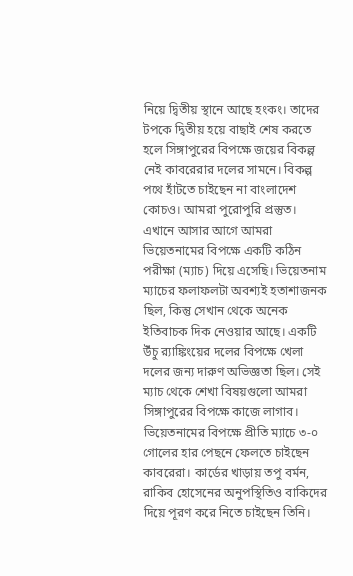নিয়ে দ্বিতীয় স্থানে আছে হংকং। তাদের টপকে দ্বিতীয় হয়ে বাছাই শেষ করতে হলে সিঙ্গাপুরের বিপক্ষে জয়ের বিকল্প নেই কাবরেরার দলের সামনে। বিকল্প পথে হাঁটতে চাইছেন না বাংলাদেশ কোচও। আমরা পুরোপুরি প্রস্তুত। এখানে আসার আগে আমরা ভিয়েতনামের বিপক্ষে একটি কঠিন পরীক্ষা (ম্যাচ) দিয়ে এসেছি। ভিয়েতনাম ম্যাচের ফলাফলটা অবশ্যই হতাশাজনক ছিল, কিন্তু সেখান থেকে অনেক ইতিবাচক দিক নেওয়ার আছে। একটি উঁচু র‌্যাঙ্কিংয়ের দলের বিপক্ষে খেলা দলের জন্য দারুণ অভিজ্ঞতা ছিল। সেই ম্যাচ থেকে শেখা বিষয়গুলো আমরা সিঙ্গাপুরের বিপক্ষে কাজে লাগাব। ভিয়েতনামের বিপক্ষে প্রীতি ম্যাচে ৩-০ গোলের হার পেছনে ফেলতে চাইছেন কাবরেরা। কার্ডের খাড়ায় তপু বর্মন, রাকিব হোসেনের অনুপস্থিতিও বাকিদের দিয়ে পূরণ করে নিতে চাইছেন তিনি।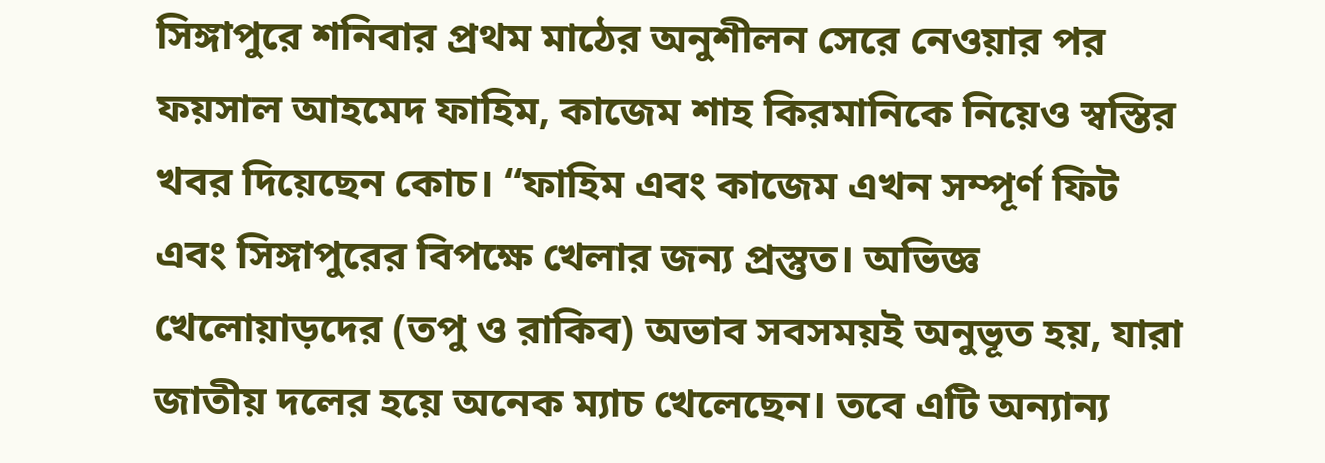সিঙ্গাপুরে শনিবার প্রথম মাঠের অনুশীলন সেরে নেওয়ার পর ফয়সাল আহমেদ ফাহিম, কাজেম শাহ কিরমানিকে নিয়েও স্বস্তির খবর দিয়েছেন কোচ। “ফাহিম এবং কাজেম এখন সম্পূর্ণ ফিট এবং সিঙ্গাপুরের বিপক্ষে খেলার জন্য প্রস্তুত। অভিজ্ঞ খেলোয়াড়দের (তপু ও রাকিব) অভাব সবসময়ই অনুভূত হয়, যারা জাতীয় দলের হয়ে অনেক ম্যাচ খেলেছেন। তবে এটি অন্যান্য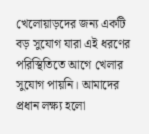খেলোয়াড়দের জন্য একটি বড় সুযোগ যারা এই ধরণের পরিস্থিতিতে আগে খেলার সুযোগ পায়নি। আমাদের প্রধান লক্ষ্য হলো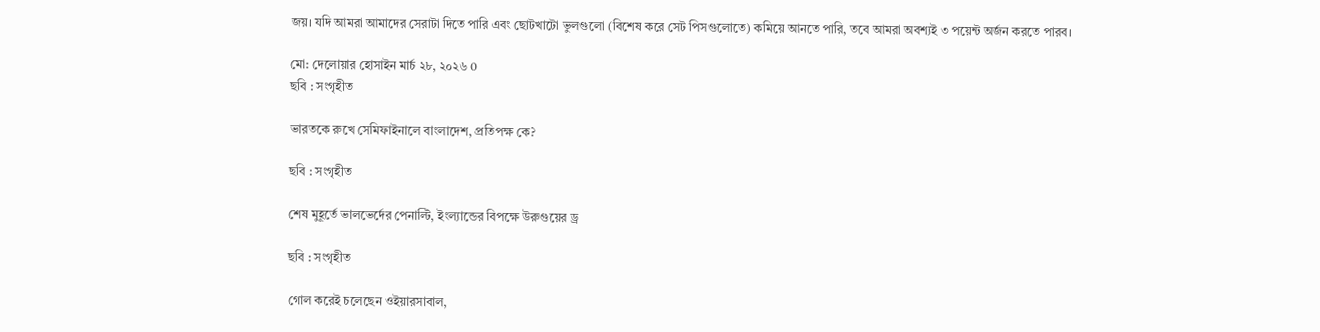জয়। যদি আমরা আমাদের সেরাটা দিতে পারি এবং ছোটখাটো ভুলগুলো (বিশেষ করে সেট পিসগুলোতে) কমিয়ে আনতে পারি, তবে আমরা অবশ্যই ৩ পয়েন্ট অর্জন করতে পারব।

মো: দেলোয়ার হোসাইন মার্চ ২৮, ২০২৬ 0
ছবি : সংগৃহীত

ভারতকে রুখে সেমিফাইনালে বাংলাদেশ, প্রতিপক্ষ কে?

ছবি : সংগৃহীত

শেষ মুহূর্তে ভালভের্দের পেনাল্টি, ইংল্যান্ডের বিপক্ষে উরুগুয়ের ড্র

ছবি : সংগৃহীত

গোল করেই চলেছেন ওইয়ারসাবাল,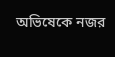অভিষেকে নজর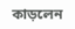কাড়লেন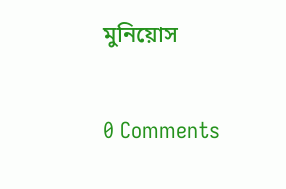মুনিয়োস

0 Comments